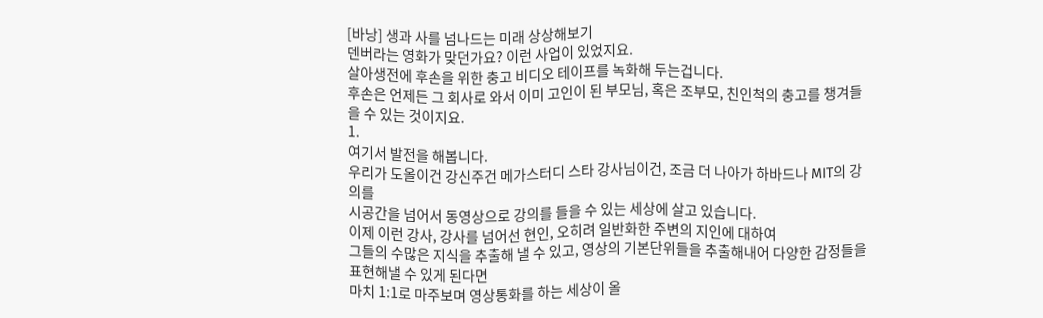[바낭] 생과 사를 넘나드는 미래 상상해보기
덴버라는 영화가 맞던가요? 이런 사업이 있었지요.
살아생전에 후손을 위한 충고 비디오 테이프를 녹화해 두는겁니다.
후손은 언제든 그 회사로 와서 이미 고인이 된 부모님, 혹은 조부모, 친인척의 충고를 챙겨들을 수 있는 것이지요.
1.
여기서 발전을 해봅니다.
우리가 도올이건 강신주건 메가스터디 스타 강사님이건, 조금 더 나아가 하바드나 MIT의 강의를
시공간을 넘어서 동영상으로 강의를 들을 수 있는 세상에 살고 있습니다.
이제 이런 강사, 강사를 넘어선 현인, 오히려 일반화한 주변의 지인에 대하여
그들의 수많은 지식을 추출해 낼 수 있고, 영상의 기본단위들을 추출해내어 다양한 감정들을 표현해낼 수 있게 된다면
마치 1:1로 마주보며 영상통화를 하는 세상이 올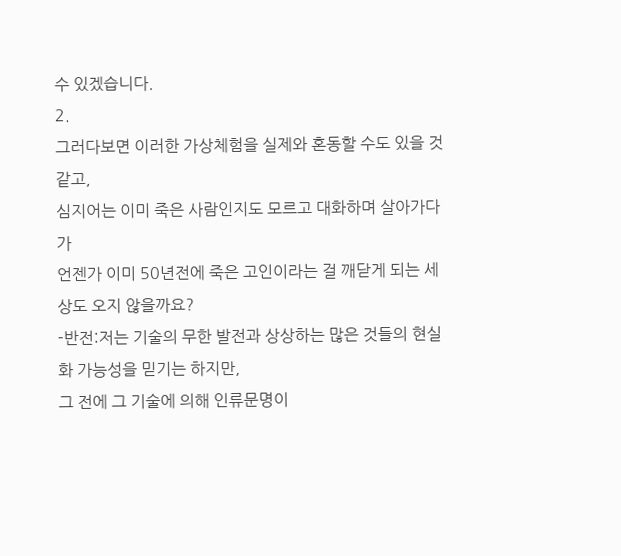수 있겠습니다.
2.
그러다보면 이러한 가상체험을 실제와 혼동할 수도 있을 것 같고,
심지어는 이미 죽은 사람인지도 모르고 대화하며 살아가다가
언젠가 이미 50년전에 죽은 고인이라는 걸 깨닫게 되는 세상도 오지 않을까요?
-반전:저는 기술의 무한 발전과 상상하는 많은 것들의 현실화 가능성을 믿기는 하지만,
그 전에 그 기술에 의해 인류문명이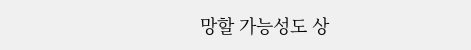망할 가능성도 상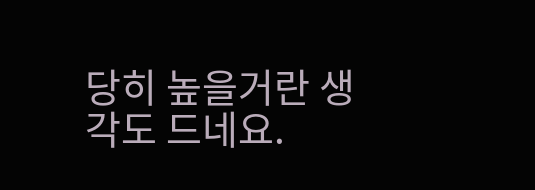당히 높을거란 생각도 드네요.